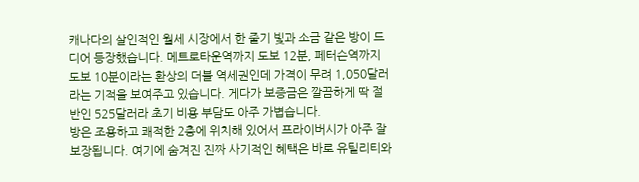캐나다의 살인적인 월세 시장에서 한 줄기 빛과 소금 같은 방이 드디어 등장했습니다. 메트로타운역까지 도보 12분, 페터슨역까지 도보 10분이라는 환상의 더블 역세권인데 가격이 무려 1,050달러라는 기적을 보여주고 있습니다. 게다가 보증금은 깔끔하게 딱 절반인 525달러라 초기 비용 부담도 아주 가볍습니다.
방은 조용하고 쾌적한 2층에 위치해 있어서 프라이버시가 아주 잘 보장됩니다. 여기에 숨겨진 진짜 사기적인 혜택은 바로 유틸리티와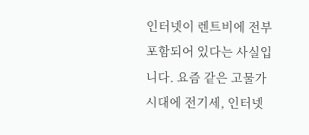인터넷이 렌트비에 전부 포함되어 있다는 사실입니다. 요즘 같은 고물가 시대에 전기세, 인터넷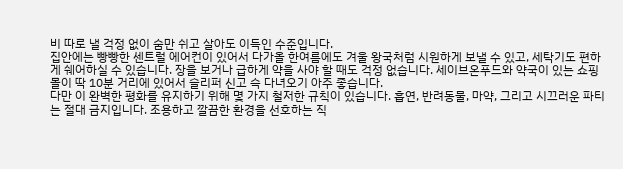비 따로 낼 걱정 없이 숨만 쉬고 살아도 이득인 수준입니다.
집안에는 빵빵한 센트럴 에어컨이 있어서 다가올 한여름에도 겨울 왕국처럼 시원하게 보낼 수 있고, 세탁기도 편하게 쉐어하실 수 있습니다. 장을 보거나 급하게 약을 사야 할 때도 걱정 없습니다. 세이브온푸드와 약국이 있는 쇼핑몰이 딱 10분 거리에 있어서 슬리퍼 신고 슥 다녀오기 아주 좋습니다.
다만 이 완벽한 평화를 유지하기 위해 몇 가지 철저한 규칙이 있습니다. 흡연, 반려동물, 마약, 그리고 시끄러운 파티는 절대 금지입니다. 조용하고 깔끔한 환경을 선호하는 직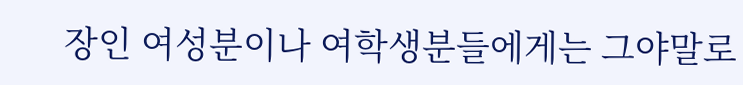장인 여성분이나 여학생분들에게는 그야말로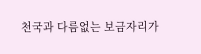천국과 다름없는 보금자리가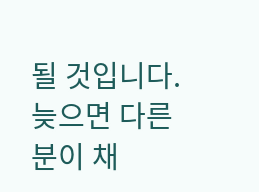될 것입니다. 늦으면 다른 분이 채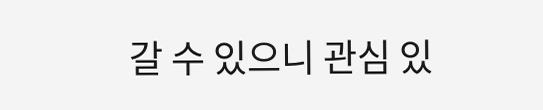갈 수 있으니 관심 있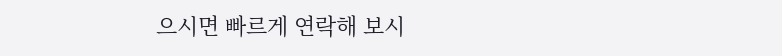으시면 빠르게 연락해 보시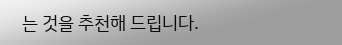는 것을 추천해 드립니다.